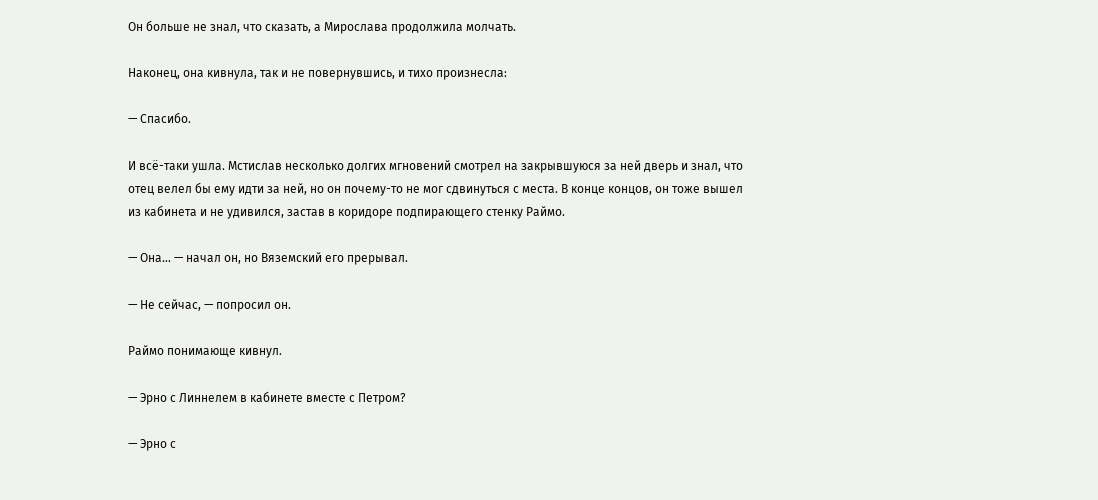Он больше не знал, что сказать, а Мирослава продолжила молчать.

Наконец, она кивнула, так и не повернувшись, и тихо произнесла:

— Спасибо.

И всё-таки ушла. Мстислав несколько долгих мгновений смотрел на закрывшуюся за ней дверь и знал, что отец велел бы ему идти за ней, но он почему-то не мог сдвинуться с места. В конце концов, он тоже вышел из кабинета и не удивился, застав в коридоре подпирающего стенку Раймо.

— Она… — начал он, но Вяземский его прерывал.

— Не сейчас, — попросил он.

Раймо понимающе кивнул.

— Эрно с Линнелем в кабинете вместе с Петром?

— Эрно с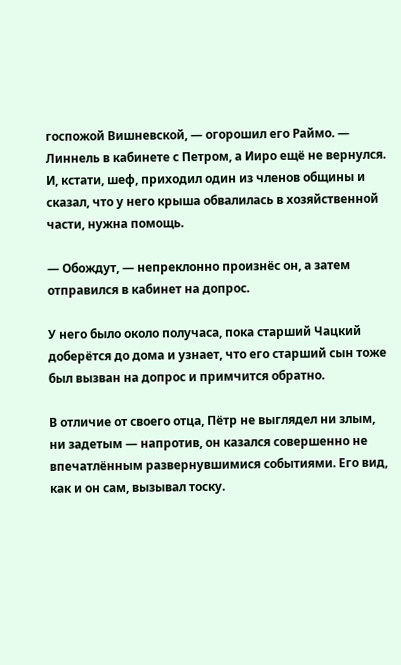госпожой Вишневской, — огорошил его Раймо. — Линнель в кабинете с Петром, а Ииро ещё не вернулся. И, кстати, шеф, приходил один из членов общины и сказал, что у него крыша обвалилась в хозяйственной части, нужна помощь.

— Обождут, — непреклонно произнёс он, а затем отправился в кабинет на допрос.

У него было около получаса, пока старший Чацкий доберётся до дома и узнает, что его старший сын тоже был вызван на допрос и примчится обратно.

В отличие от своего отца, Пётр не выглядел ни злым, ни задетым — напротив, он казался совершенно не впечатлённым развернувшимися событиями. Его вид, как и он сам, вызывал тоску.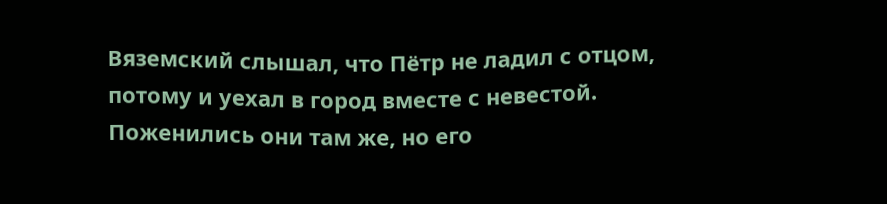Вяземский слышал, что Пётр не ладил с отцом, потому и уехал в город вместе с невестой. Поженились они там же, но его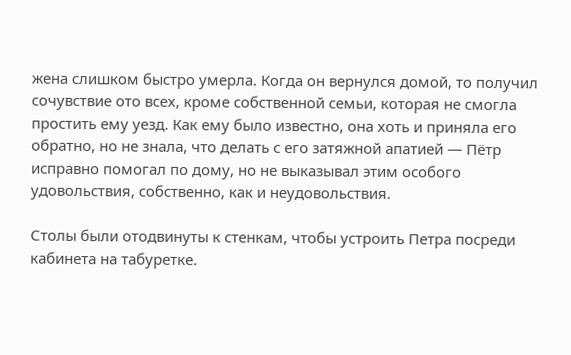жена слишком быстро умерла. Когда он вернулся домой, то получил сочувствие ото всех, кроме собственной семьи, которая не смогла простить ему уезд. Как ему было известно, она хоть и приняла его обратно, но не знала, что делать с его затяжной апатией — Пётр исправно помогал по дому, но не выказывал этим особого удовольствия, собственно, как и неудовольствия.

Столы были отодвинуты к стенкам, чтобы устроить Петра посреди кабинета на табуретке.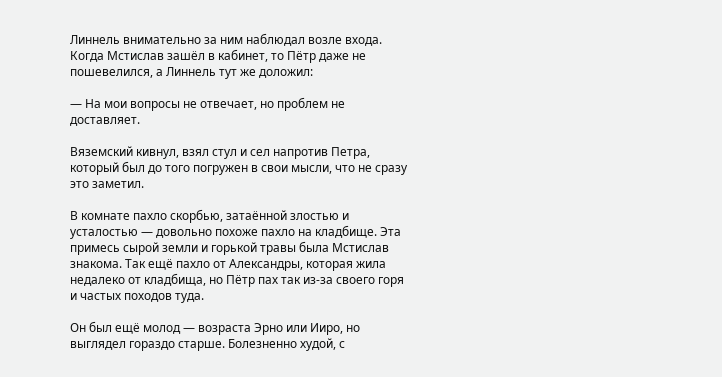Линнель внимательно за ним наблюдал возле входа. Когда Мстислав зашёл в кабинет, то Пётр даже не пошевелился, а Линнель тут же доложил:

— На мои вопросы не отвечает, но проблем не доставляет.

Вяземский кивнул, взял стул и сел напротив Петра, который был до того погружен в свои мысли, что не сразу это заметил.

В комнате пахло скорбью, затаённой злостью и усталостью — довольно похоже пахло на кладбище. Эта примесь сырой земли и горькой травы была Мстислав знакома. Так ещё пахло от Александры, которая жила недалеко от кладбища, но Пётр пах так из-за своего горя и частых походов туда.

Он был ещё молод — возраста Эрно или Ииро, но выглядел гораздо старше. Болезненно худой, с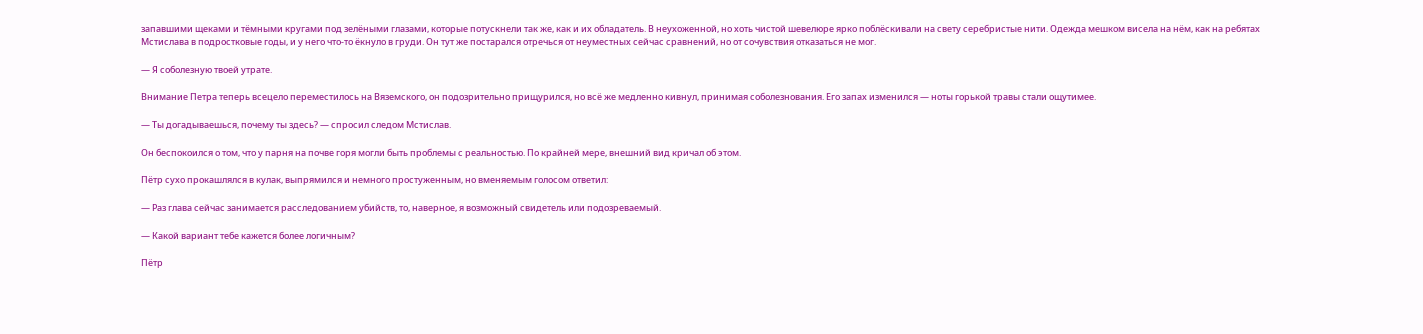запавшими щеками и тёмными кругами под зелёными глазами, которые потускнели так же, как и их обладатель. В неухоженной, но хоть чистой шевелюре ярко поблёскивали на свету серебристые нити. Одежда мешком висела на нём, как на ребятах Мстислава в подростковые годы, и у него что-то ёкнуло в груди. Он тут же постарался отречься от неуместных сейчас сравнений, но от сочувствия отказаться не мог.

— Я соболезную твоей утрате.

Внимание Петра теперь всецело переместилось на Вяземского, он подозрительно прищурился, но всё же медленно кивнул, принимая соболезнования. Его запах изменился — ноты горькой травы стали ощутимее.

— Ты догадываешься, почему ты здесь? — спросил следом Мстислав.

Он беспокоился о том, что у парня на почве горя могли быть проблемы с реальностью. По крайней мере, внешний вид кричал об этом.

Пётр сухо прокашлялся в кулак, выпрямился и немного простуженным, но вменяемым голосом ответил:

— Раз глава сейчас занимается расследованием убийств, то, наверное, я возможный свидетель или подозреваемый.

— Какой вариант тебе кажется более логичным?

Пётр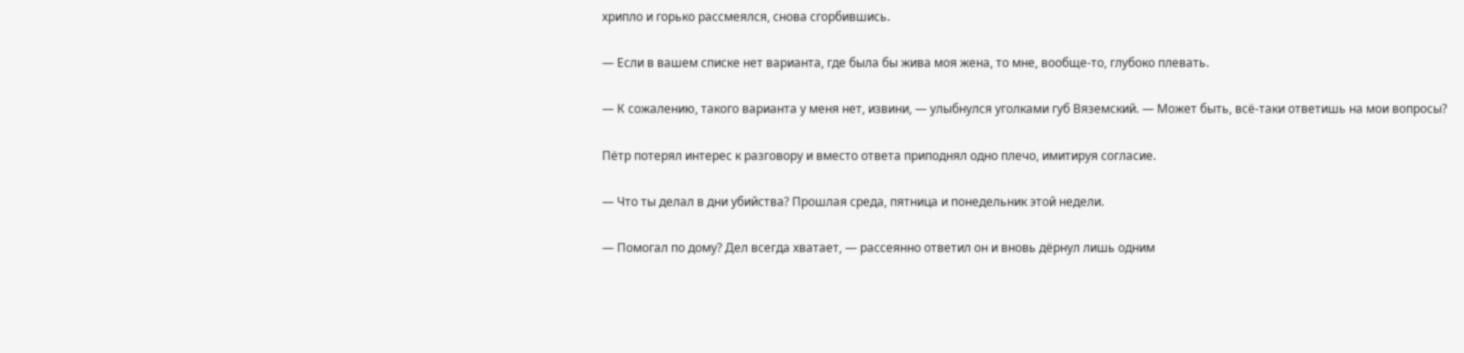хрипло и горько рассмеялся, снова сгорбившись.

— Если в вашем списке нет варианта, где была бы жива моя жена, то мне, вообще-то, глубоко плевать.

— К сожалению, такого варианта у меня нет, извини, — улыбнулся уголками губ Вяземский. — Может быть, всё-таки ответишь на мои вопросы?

Пётр потерял интерес к разговору и вместо ответа приподнял одно плечо, имитируя согласие.

— Что ты делал в дни убийства? Прошлая среда, пятница и понедельник этой недели.

— Помогал по дому? Дел всегда хватает, — рассеянно ответил он и вновь дёрнул лишь одним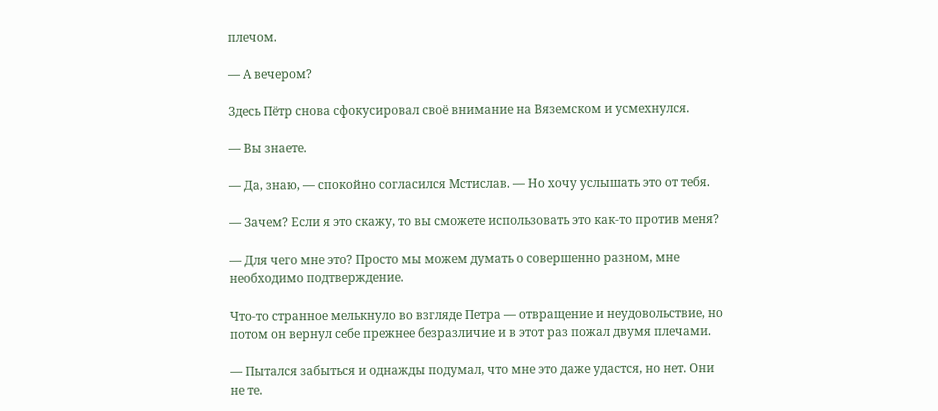плечом.

— А вечером?

Здесь Пётр снова сфокусировал своё внимание на Вяземском и усмехнулся.

— Вы знаете.

— Да, знаю, — спокойно согласился Мстислав. — Но хочу услышать это от тебя.

— Зачем? Если я это скажу, то вы сможете использовать это как-то против меня?

— Для чего мне это? Просто мы можем думать о совершенно разном, мне необходимо подтверждение.

Что-то странное мелькнуло во взгляде Петра — отвращение и неудовольствие, но потом он вернул себе прежнее безразличие и в этот раз пожал двумя плечами.

— Пытался забыться и однажды подумал, что мне это даже удастся, но нет. Они не те.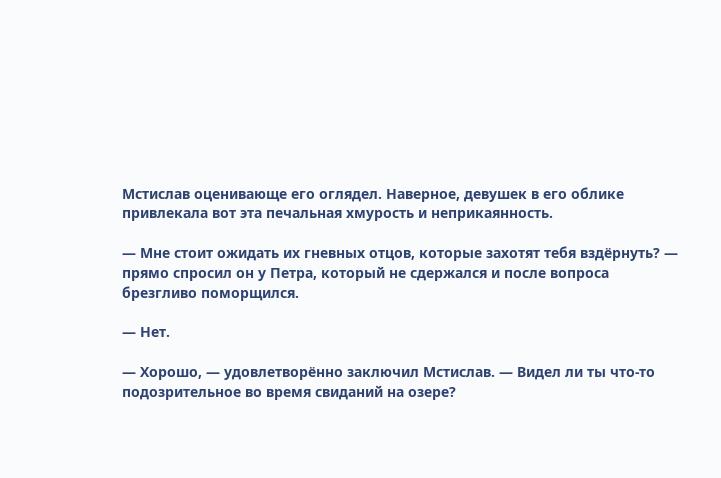Мстислав оценивающе его оглядел. Наверное, девушек в его облике привлекала вот эта печальная хмурость и неприкаянность.

— Мне стоит ожидать их гневных отцов, которые захотят тебя вздёрнуть? — прямо спросил он у Петра, который не сдержался и после вопроса брезгливо поморщился.

— Нет.

— Хорошо, — удовлетворённо заключил Мстислав. — Видел ли ты что-то подозрительное во время свиданий на озере?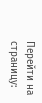Перейти на страницу: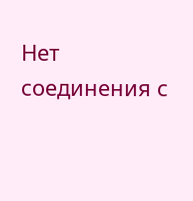Нет соединения с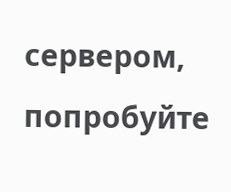сервером, попробуйте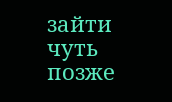зайти чуть позже